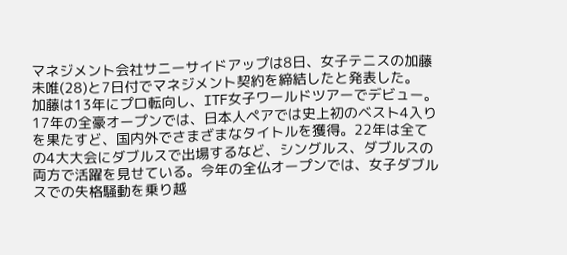マネジメント会社サニーサイドアップは8日、女子テニスの加藤未唯(28)と7日付でマネジメント契約を締結したと発表した。
加藤は13年にプロ転向し、ITF女子ワールドツアーでデビュー。17年の全豪オープンでは、日本人ペアでは史上初のベスト4入りを果たすど、国内外でさまざまなタイトルを獲得。22年は全ての4大大会にダブルスで出場するなど、シングルス、ダブルスの両方で活躍を見せている。今年の全仏オープンでは、女子ダブルスでの失格騒動を乗り越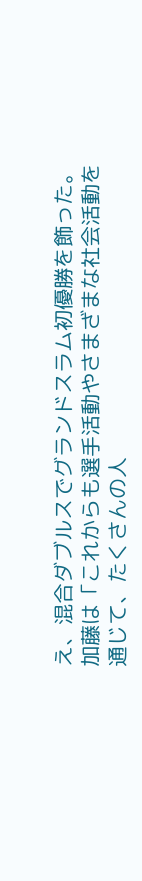え、混合ダブルスでグランドスラム初優勝を飾った。
加藤は「これからも選手活動やさまざまな社会活動を通じて、たくさんの人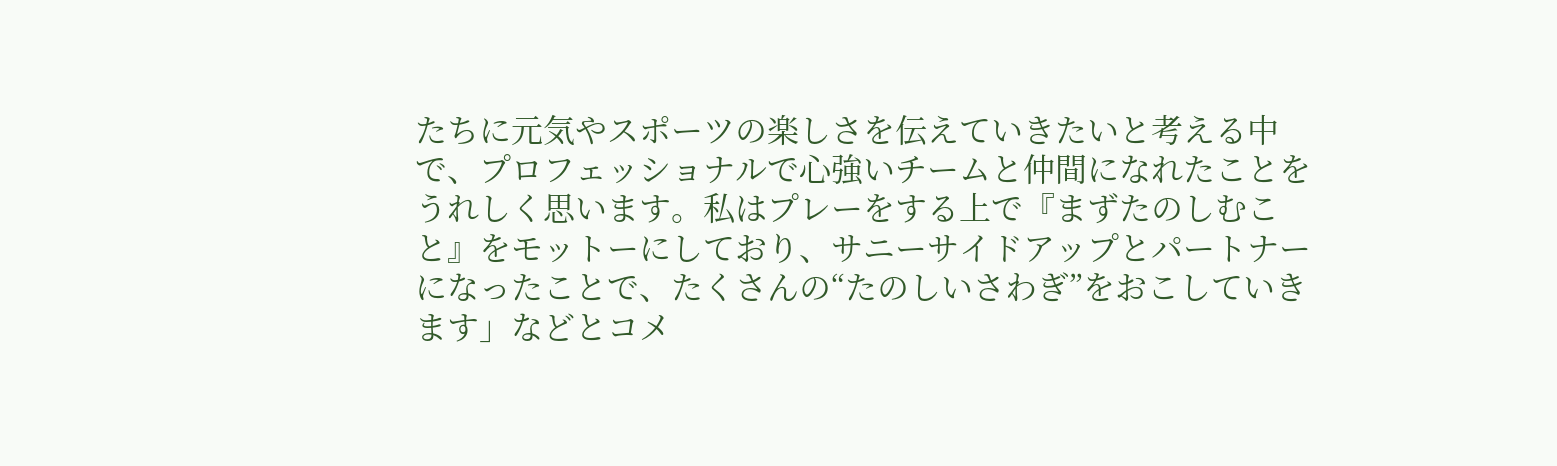たちに元気やスポーツの楽しさを伝えていきたいと考える中で、プロフェッショナルで心強いチームと仲間になれたことをうれしく思います。私はプレーをする上で『まずたのしむこと』をモットーにしており、サニーサイドアップとパートナーになったことで、たくさんの“たのしいさわぎ”をおこしていきます」などとコメ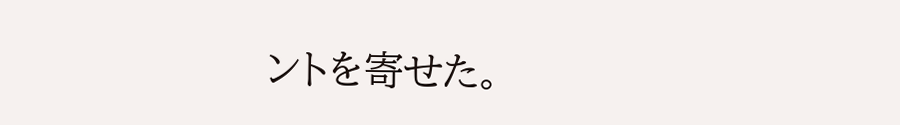ントを寄せた。